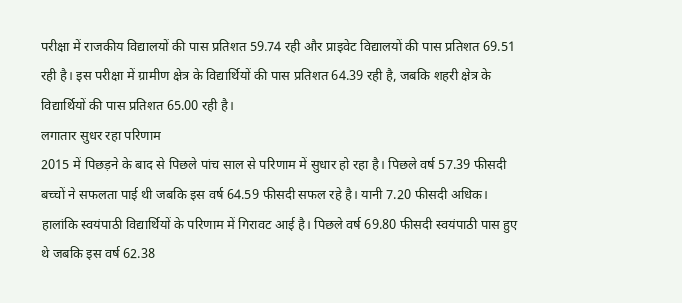परीक्षा में राजकीय विद्यालयों की पास प्रतिशत 59.74 रही और प्राइवेट विद्यालयों की पास प्रतिशत 69.51 रही है। इस परीक्षा में ग्रामीण क्षेत्र के विद्यार्थियों की पास प्रतिशत 64.39 रही है, जबकि शहरी क्षेत्र के विद्यार्थियों की पास प्रतिशत 65.00 रही है।
लगातार सुधर रहा परिणाम
2015 में पिछड़ने के बाद से पिछले पांच साल से परिणाम में सुधार हो रहा है। पिछले वर्ष 57.39 फीसदी बच्चों ने सफलता पाई थी जबकि इस वर्ष 64.59 फीसदी सफल रहे है। यानी 7.20 फीसदी अधिक। हालांकि स्वयंपाठी विद्यार्थियों के परिणाम में गिरावट आई है। पिछले वर्ष 69.80 फीसदी स्वयंपाठी पास हुए थे जबकि इस वर्ष 62.38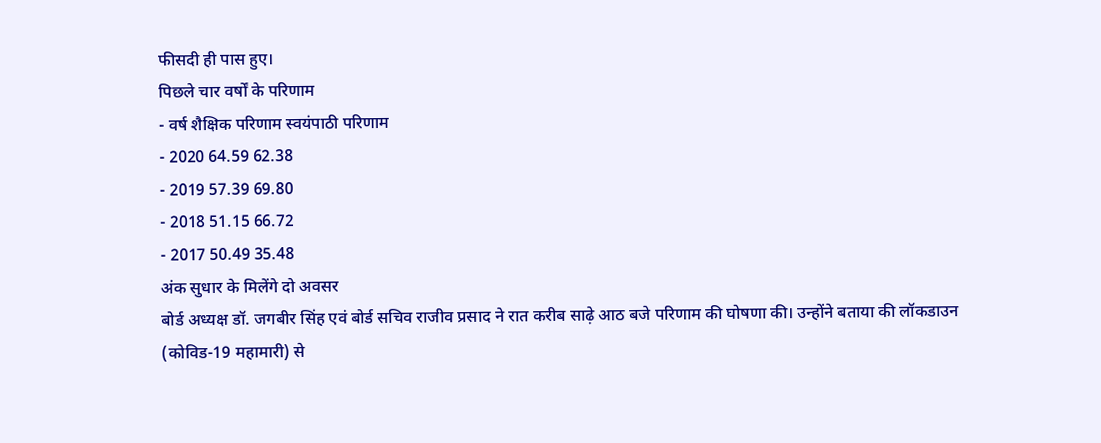फीसदी ही पास हुए।
पिछले चार वर्षों के परिणाम
- वर्ष शैक्षिक परिणाम स्वयंपाठी परिणाम
- 2020 64.59 62.38
- 2019 57.39 69.80
- 2018 51.15 66.72
- 2017 50.49 35.48
अंक सुधार के मिलेंगे दो अवसर
बोर्ड अध्यक्ष डॉ. जगबीर सिंह एवं बोर्ड सचिव राजीव प्रसाद ने रात करीब साढ़े आठ बजे परिणाम की घोषणा की। उन्होंने बताया की लॉकडाउन (कोविड-19 महामारी) से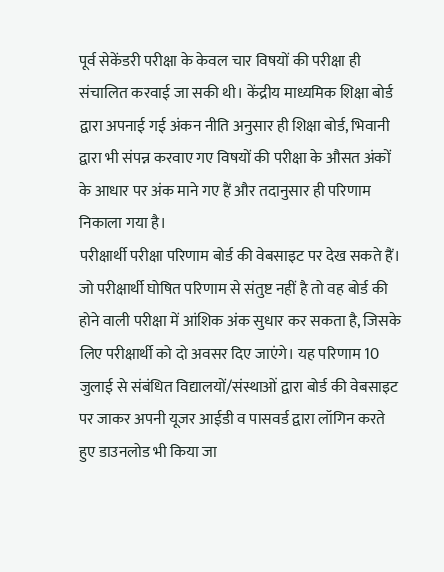पूर्व सेकेंडरी परीक्षा के केवल चार विषयों की परीक्षा ही संचालित करवाई जा सकी थी। केंद्रीय माध्यमिक शिक्षा बोर्ड द्वारा अपनाई गई अंकन नीति अनुसार ही शिक्षा बोर्ड, भिवानी द्वारा भी संपन्न करवाए गए विषयों की परीक्षा के औसत अंकों के आधार पर अंक माने गए हैं और तदानुसार ही परिणाम निकाला गया है।
परीक्षार्थी परीक्षा परिणाम बोर्ड की वेबसाइट पर देख सकते हैं। जो परीक्षार्थी घोषित परिणाम से संतुष्ट नहीं है तो वह बोर्ड की होने वाली परीक्षा में आंशिक अंक सुधार कर सकता है, जिसके लिए परीक्षार्थी को दो अवसर दिए जाएंगे। यह परिणाम 10 जुलाई से संबंधित विद्यालयों/संस्थाओं द्वारा बोर्ड की वेबसाइट पर जाकर अपनी यूजर आईडी व पासवर्ड द्वारा लॉगिन करते हुए डाउनलोड भी किया जा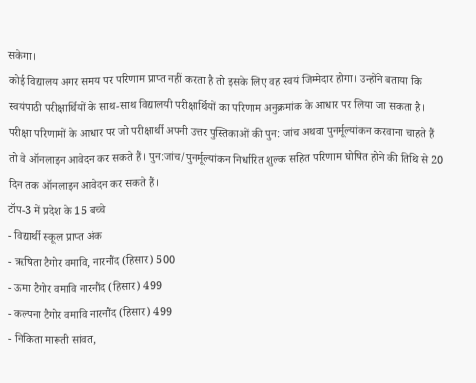सकेगा।
कोई विद्यालय अगर समय पर परिणाम प्राप्त नहीं करता है तो इसके लिए वह स्वयं जिम्मेदार होगा। उन्होंने बताया कि स्वयंपाठी परीक्षार्थियों के साथ-साथ विद्यालयी परीक्षार्थियों का परिणाम अनुक्रमांक के आधार पर लिया जा सकता है। परीक्षा परिणामों के आधार पर जो परीक्षार्थी अपनी उत्तर पुस्तिकाओं की पुन: जांच अथवा पुनर्मूल्यांकन करवाना चाहते हैं तो वे ऑनलाइन आवेदन कर सकते हैं। पुन:जांच/पुनर्मूल्यांकन निर्धारित शुल्क सहित परिणाम घोषित होने की तिथि से 20 दिन तक ऑनलाइन आवेदन कर सकते हैं।
टॉप-3 में प्रदेश के 15 बच्चे
- विद्यार्थी स्कूल प्राप्त अंक
- ऋषिता टैगोर वमावि, नारनौंद (हिसार) 500
- ऊमा टैगोर वमावि नारनौंद (हिसार) 499
- कल्पना टैगोर वमावि नारनौंद (हिसार) 499
- निकिता मारूती सांवत,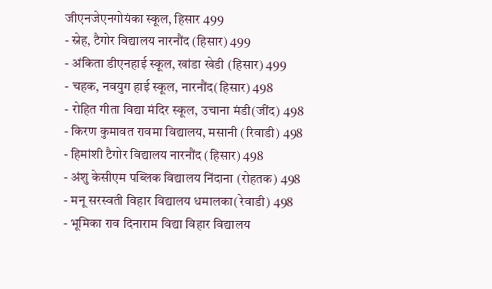जीएनजेएनगोयंका स्कूल, हिसार 499
- स्नेह, टैगोर विद्यालय नारनौंद (हिसार) 499
- अंकिता डीएनहाई स्कूल, खांडा खेडी (हिसार) 499
- चहक, नवयुग हाई स्कूल, नारनौंद(हिसार) 498
- रोहित गीता विद्या मंदिर स्कूल, उचाना मंडी(जींद) 498
- किरण कुमावत रावमा विद्यालय, मसानी (रिवाडी) 498
- हिमांशी टैगोर विद्यालय नारनौंद (हिसार) 498
- अंशु केसीएम पब्लिक विद्यालय निंदाना (रोहतक) 498
- मनू सरस्वती विहार विद्यालय धमालका(रेवाडी) 498
- भूमिका राव दिनाराम विद्या विहार विद्यालय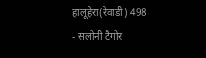हालूहेरा(रेवाडी) 498
- सलोनी टैगोर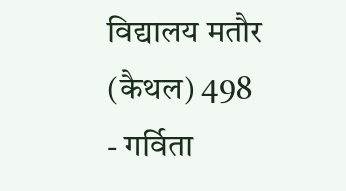विद्यालय मतौर (कैथल) 498
- गर्विता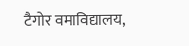टैगोर वमाविद्यालय,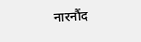नारनौंद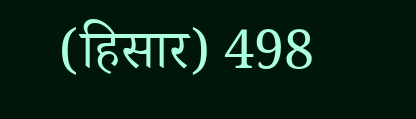(हिसार) 498